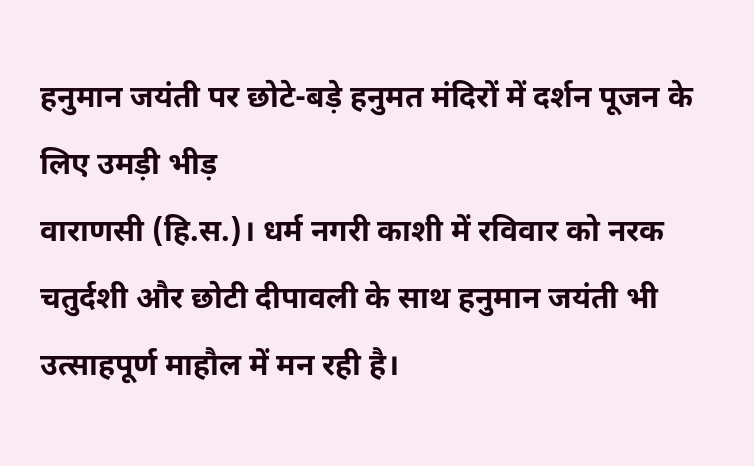हनुमान जयंती पर छोटे-बड़े हनुमत मंदिरों में दर्शन पूजन के लिए उमड़ी भीड़
वाराणसी (हि.स.)। धर्म नगरी काशी में रविवार को नरक चतुर्दशी और छोटी दीपावली के साथ हनुमान जयंती भी उत्साहपूर्ण माहौल में मन रही है।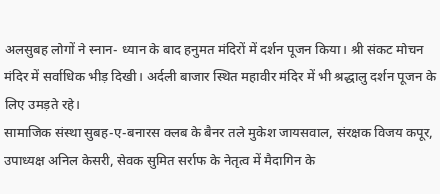अलसुबह लोगों ने स्नान- ध्यान के बाद हनुमत मंदिरों में दर्शन पूजन किया। श्री संकट मोचन मंदिर में सर्वाधिक भीड़ दिखी। अर्दली बाजार स्थित महावीर मंदिर में भी श्रद्धालु दर्शन पूजन के लिए उमड़ते रहे।
सामाजिक संस्था सुबह-ए-बनारस क्लब के बैनर तले मुकेश जायसवाल, संरक्षक विजय कपूर, उपाध्यक्ष अनिल केसरी, सेवक सुमित सर्राफ के नेतृत्व में मैदागिन के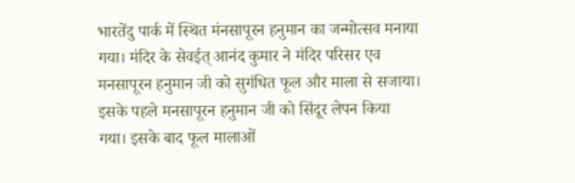भारतेंदु पार्क में स्थित मंनसापूरन हनुमान का जन्मोत्सव मनाया गया। मंदिर के सेवईत् आनंद कुमार ने मंदिर परिसर एव मनसापूरन हनुमान जी को सुगंधित फूल और माला से सजाया। इसके पहले मनसापूरन हनुमान जी को सिंदूर लेपन किया गया। इसके बाद फूल मालाओं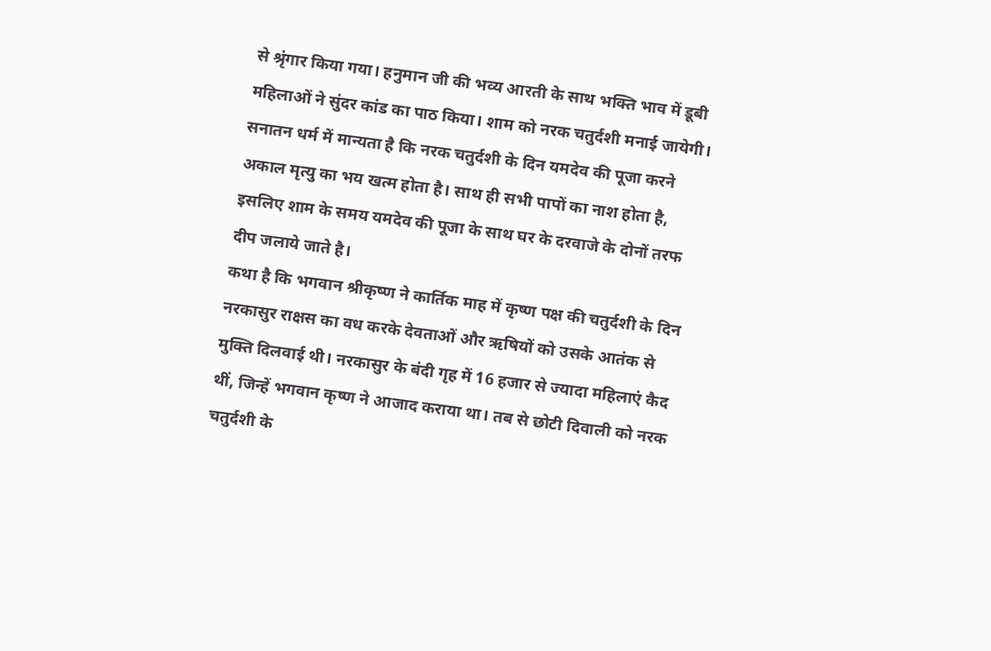से श्रृंगार किया गया। हनुमान जी की भव्य आरती के साथ भक्ति भाव में डूबी महिलाओं ने सुंदर कांड का पाठ किया। शाम को नरक चतुर्दशी मनाई जायेगी।
सनातन धर्म में मान्यता है कि नरक चतुर्दशी के दिन यमदेव की पूजा करने अकाल मृत्यु का भय खत्म होता है। साथ ही सभी पापों का नाश होता है, इसलिए शाम के समय यमदेव की पूजा के साथ घर के दरवाजे के दोनों तरफ दीप जलाये जाते है।
कथा है कि भगवान श्रीकृष्ण ने कार्तिक माह में कृष्ण पक्ष की चतुर्दशी के दिन नरकासुर राक्षस का वध करके देवताओं और ऋषियों को उसके आतंक से मुक्ति दिलवाई थी। नरकासुर के बंदी गृह में 16 हजार से ज्यादा महिलाएं कैद थीं, जिन्हें भगवान कृष्ण ने आजाद कराया था। तब से छोटी दिवाली को नरक चतुर्दशी के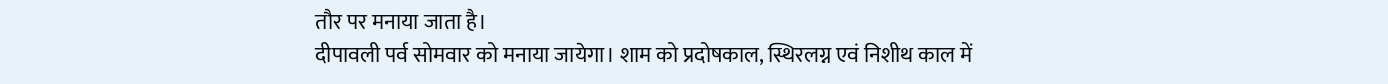तौर पर मनाया जाता है।
दीपावली पर्व सोमवार को मनाया जायेगा। शाम को प्रदोषकाल, स्थिरलग्न एवं निशीथ काल में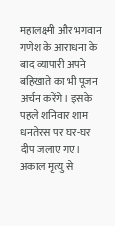महालक्ष्मी और भगवान गणेश के आराधना के बाद व्यापारी अपने बहिखाते का भी पूजन अर्चन करेंगे। इसके पहले शनिवार शाम धनतेरस पर घर-घर दीप जलाए गए। अकाल मृत्यु से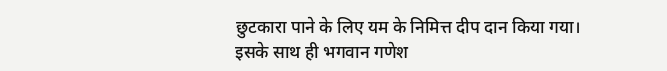छुटकारा पाने के लिए यम के निमित्त दीप दान किया गया। इसके साथ ही भगवान गणेश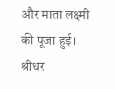और माता लक्ष्मी की पूजा हुई।
श्रीधर